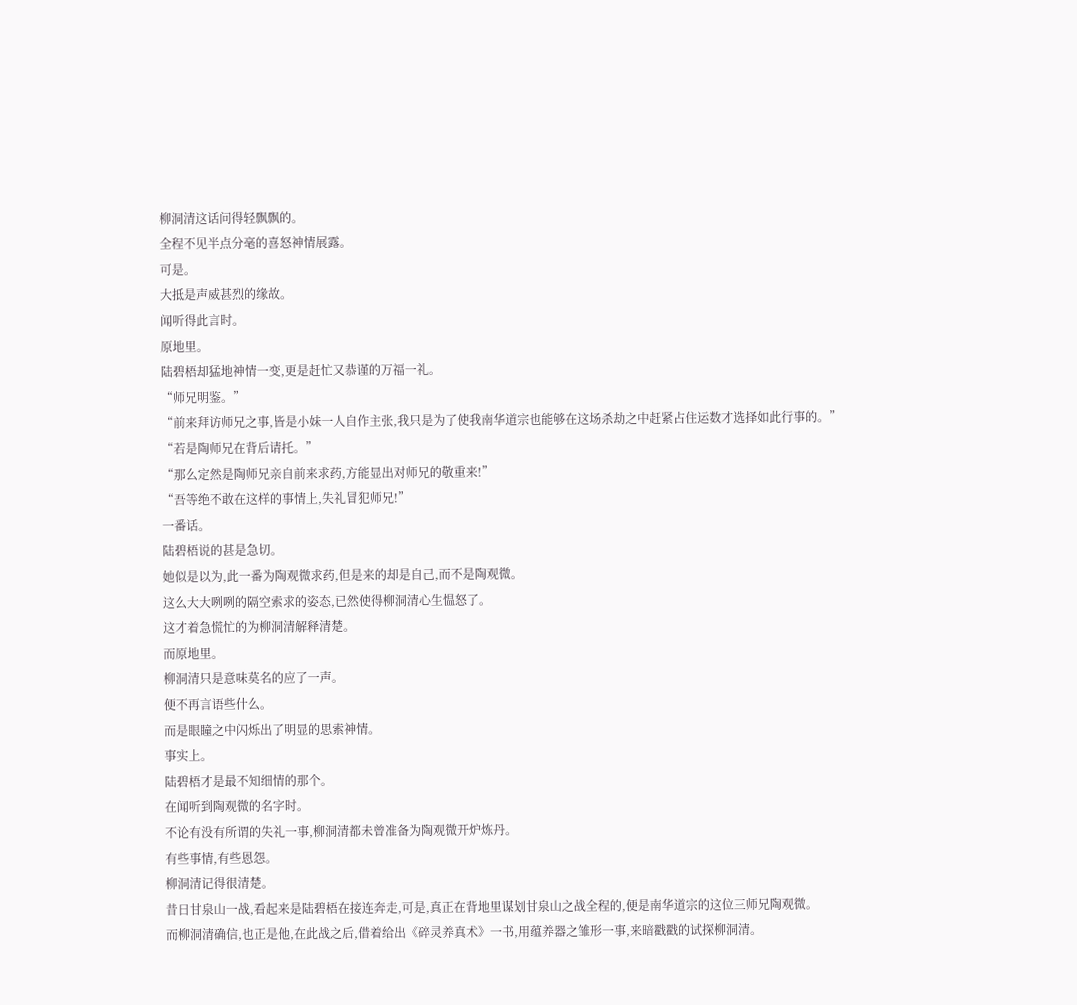柳洞清这话问得轻飘飘的。
全程不见半点分毫的喜怒神情展露。
可是。
大抵是声威甚烈的缘故。
闻听得此言时。
原地里。
陆碧梧却猛地神情一变,更是赶忙又恭谨的万福一礼。
“师兄明鉴。”
“前来拜访师兄之事,皆是小妹一人自作主张,我只是为了使我南华道宗也能够在这场杀劫之中赶紧占住运数才选择如此行事的。”
“若是陶师兄在背后请托。”
“那么定然是陶师兄亲自前来求药,方能显出对师兄的敬重来!”
“吾等绝不敢在这样的事情上,失礼冒犯师兄!”
一番话。
陆碧梧说的甚是急切。
她似是以为,此一番为陶观微求药,但是来的却是自己,而不是陶观微。
这么大大咧咧的隔空索求的姿态,已然使得柳洞清心生愠怒了。
这才着急慌忙的为柳洞清解释清楚。
而原地里。
柳洞清只是意味莫名的应了一声。
便不再言语些什么。
而是眼瞳之中闪烁出了明显的思索神情。
事实上。
陆碧梧才是最不知细情的那个。
在闻听到陶观微的名字时。
不论有没有所谓的失礼一事,柳洞清都未曾准备为陶观微开炉炼丹。
有些事情,有些恩怨。
柳洞清记得很清楚。
昔日甘泉山一战,看起来是陆碧梧在接连奔走,可是,真正在背地里谋划甘泉山之战全程的,便是南华道宗的这位三师兄陶观微。
而柳洞清确信,也正是他,在此战之后,借着给出《碎灵养真术》一书,用蕴养器之雏形一事,来暗戳戳的试探柳洞清。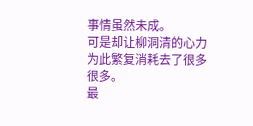事情虽然未成。
可是却让柳洞清的心力为此繁复消耗去了很多很多。
最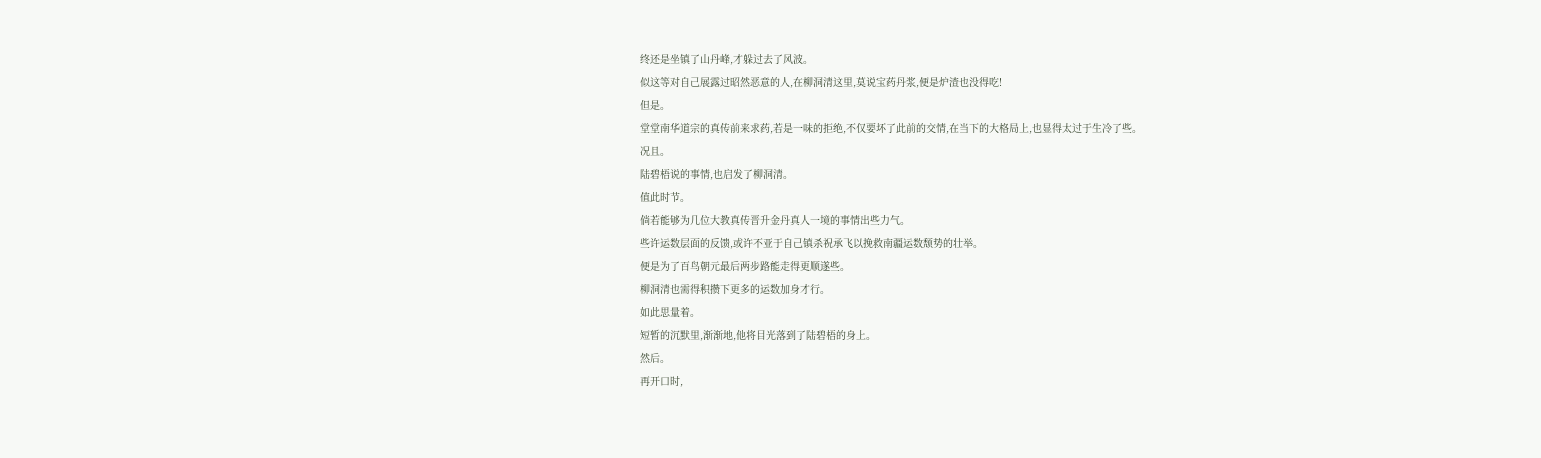终还是坐镇了山丹峰,才躲过去了风波。
似这等对自己展露过昭然恶意的人,在柳洞清这里,莫说宝药丹浆,便是炉渣也没得吃!
但是。
堂堂南华道宗的真传前来求药,若是一味的拒绝,不仅要坏了此前的交情,在当下的大格局上,也显得太过于生冷了些。
况且。
陆碧梧说的事情,也启发了柳洞清。
值此时节。
倘若能够为几位大教真传晋升金丹真人一境的事情出些力气。
些许运数层面的反馈,或许不亚于自己镇杀祝承飞以挽救南疆运数颓势的壮举。
便是为了百鸟朝元最后两步路能走得更顺遂些。
柳洞清也需得积攒下更多的运数加身才行。
如此思量着。
短暂的沉默里,渐渐地,他将目光落到了陆碧梧的身上。
然后。
再开口时,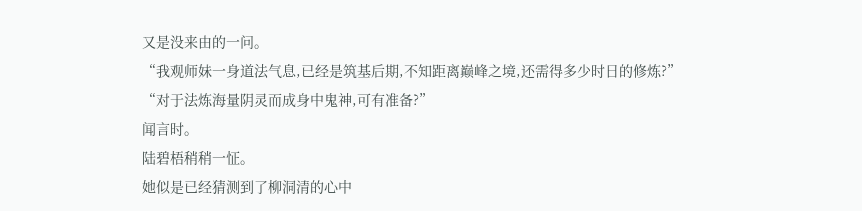又是没来由的一问。
“我观师妹一身道法气息,已经是筑基后期,不知距离巅峰之境,还需得多少时日的修炼?”
“对于法炼海量阴灵而成身中鬼神,可有准备?”
闻言时。
陆碧梧稍稍一怔。
她似是已经猜测到了柳洞清的心中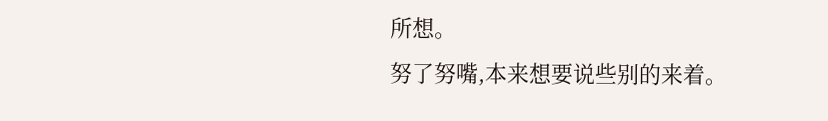所想。
努了努嘴,本来想要说些别的来着。